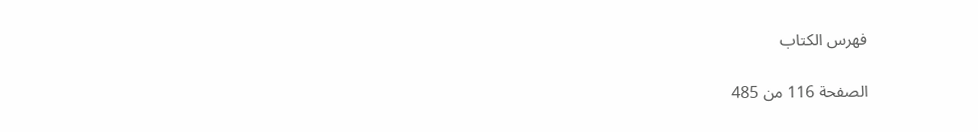فهرس الكتاب

الصفحة 116 من 485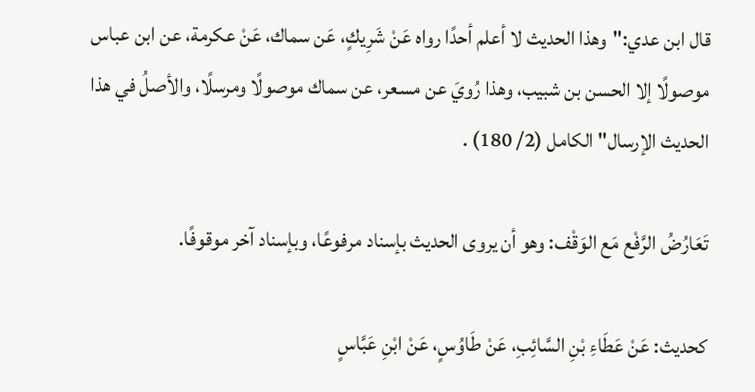قال ابن عدي:"وهذا الحديث لا أعلم أحدًا رواه عَنْ شَرِيكٍ، عَن سماك، عَنْ عكرمة، عن ابن عباس موصولًا إلا الحسن بن شبيب، وهذا رُويَ عن مسعر، عن سماك موصولًا ومرسلًا، والأصلُ في هذا الحديث الإرسال"الكامل (2/ 180) .

تَعَارُضُ الرَّفْع مَع الوَقْف: وهو أن يروى الحديث بإسناد مرفوعًا، وبإسناد آخر موقوفًا.

كحديث: عَنْ عَطَاءِ بْنِ السَّائِبِ، عَنْ طَاوُسٍ، عَنْ ابْنِ عَبَّاسٍ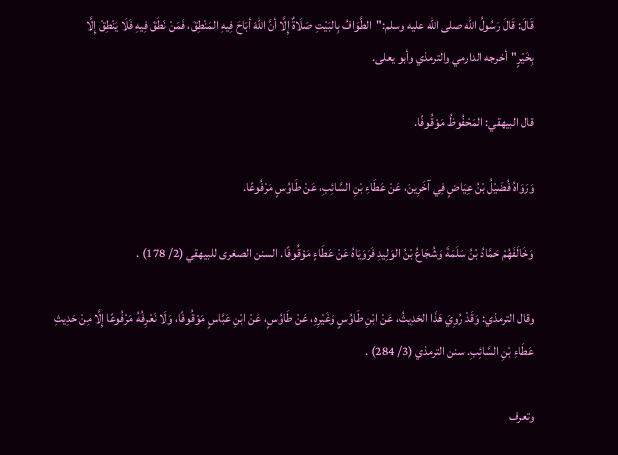قَالَ: قَالَ رَسُولُ الله صلى الله عليه وسلم:"الطَّوَافُ بِالبَيْتِ صَلَاةٌ إِلَّا أنَّ اللهَ أبَاحَ فِيهِ المَنْطِقَ، فَمَنْ نَطَقَ فِيهِ فَلَا يَنْطِقْ إِلَّا بِخَيْرٍ"أخرجه الدارمي والترمذي وأبو يعلى.

قال البيهقي: المَحْفُوظُ مَوْقُوفًا.

وَرَوَاهُ فُضَيْلُ بْنُ عِيَاضٍ فِي آخَرِينَ، عَنْ عَطَاءِ بْنِ السَّائِبِ، عَنْ طَاوُسٍ مَرْفُوعًا.

وَخَالَفَهُمْ حَمَّادُ بْنُ سَلَمَةَ وَشُجَاعُ بْنُ الوَلِيدِ فَرَوَيَاهُ عَنْ عَطَاءٍ مَوْقُوفًا. السنن الصغرى للبيهقي (2/ 178) .

وقال الترمذي: وَقَدْ رُوِيَ هَذَا الحَدِيثُ، عَنْ ابْنِ طَاوُسٍ وَغَيْرِهِ، عَنْ طَاوُسٍ، عَنْ ابْنِ عَبَّاسٍ مَوْقُوفًا، وَلَا نَعْرِفُهُ مَرْفُوعًا إِلَّا مِنْ حَدِيثِ عَطَاءِ بْنِ السَّائِبِ. سنن الترمذي (3/ 284) .

وتعرف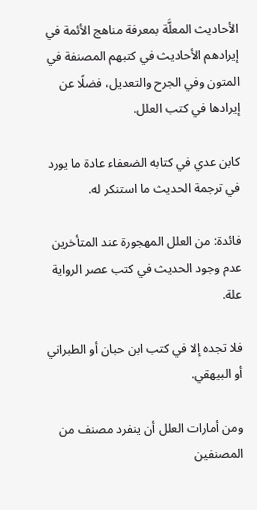الأحاديث المعلَّة بمعرفة مناهج الأئمة في إيرادهم الأحاديث في كتبهم المصنفة في المتون وفي الجرح والتعديل، فضلًا عن إيرادها في كتب العلل.

كابن عدي في كتابه الضعفاء عادة ما يورد في ترجمة الحديث ما استنكر له.

فائدة: من العلل المهجورة عند المتأخرين عدم وجود الحديث في كتب عصر الرواية علة.

فلا تجده إلا في كتب ابن حبان أو الطبراني أو البيهقي.

ومن أمارات العلل أن ينفرد مصنف من المصنفين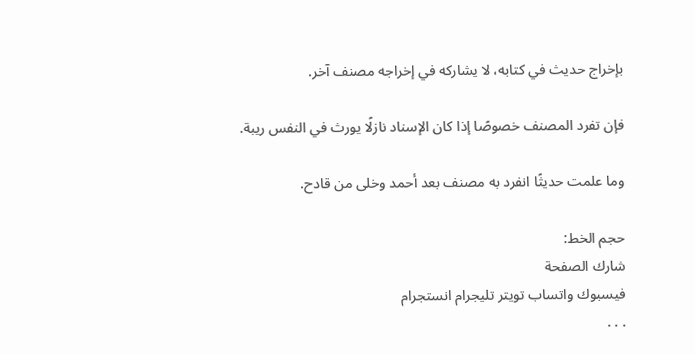بإخراج حديث في كتابه، لا يشاركه في إخراجه مصنف آخر.

فإن تفرد المصنف خصوصًا إذا كان الإسناد نازلًا يورث في النفس ريبة.

وما علمت حديثًا انفرد به مصنف بعد أحمد وخلى من قادح.

حجم الخط:
شارك الصفحة
فيسبوك واتساب تويتر تليجرام انستجرام
. . .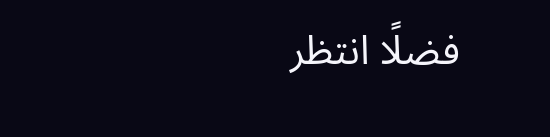فضلًا انتظر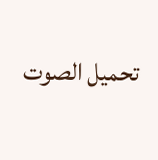تحميل الصوت